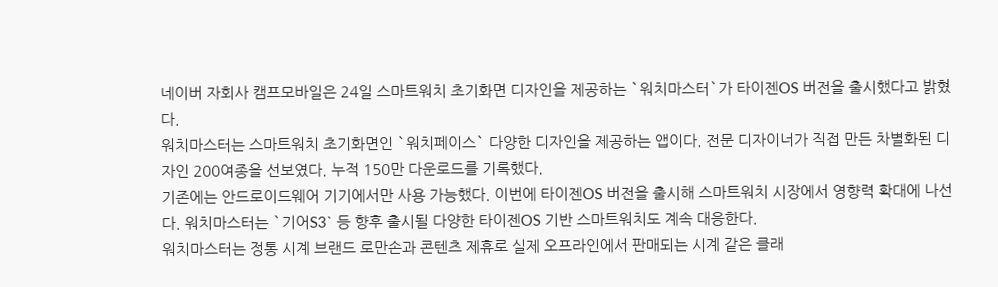네이버 자회사 캠프모바일은 24일 스마트워치 초기화면 디자인을 제공하는 `워치마스터`가 타이젠OS 버전을 출시했다고 밝혔다.
워치마스터는 스마트워치 초기화면인 `워치페이스` 다양한 디자인을 제공하는 앱이다. 전문 디자이너가 직접 만든 차별화된 디자인 200여종을 선보였다. 누적 150만 다운로드를 기록했다.
기존에는 안드로이드웨어 기기에서만 사용 가능했다. 이번에 타이젠OS 버전을 출시해 스마트워치 시장에서 영향력 확대에 나선다. 워치마스터는 `기어S3` 등 향후 출시될 다양한 타이젠OS 기반 스마트워치도 계속 대응한다.
워치마스터는 정통 시계 브랜드 로만손과 콘텐츠 제휴로 실제 오프라인에서 판매되는 시계 같은 클래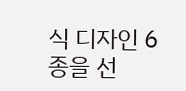식 디자인 6종을 선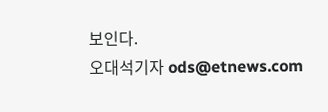보인다.
오대석기자 ods@etnews.com